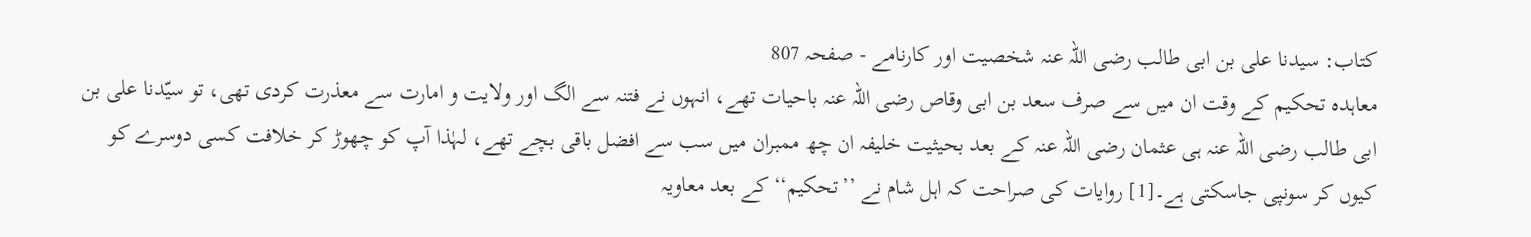کتاب: سیدنا علی بن ابی طالب رضی اللہ عنہ شخصیت اور کارنامے - صفحہ 807
معاہدہ تحکیم کے وقت ان میں سے صرف سعد بن ابی وقاص رضی اللہ عنہ باحیات تھے، انہوں نے فتنہ سے الگ اور ولایت و امارت سے معذرت کردی تھی، تو سیّدنا علی بن ابی طالب رضی اللہ عنہ ہی عثمان رضی اللہ عنہ کے بعد بحیثیت خلیفہ ان چھ ممبران میں سب سے افضل باقی بچے تھے، لہٰذا آپ کو چھوڑ کر خلافت کسی دوسرے کو کیوں کر سونپی جاسکتی ہے۔[1] روایات کی صراحت کہ اہل شام نے ’’تحکیم‘‘ کے بعد معاویہ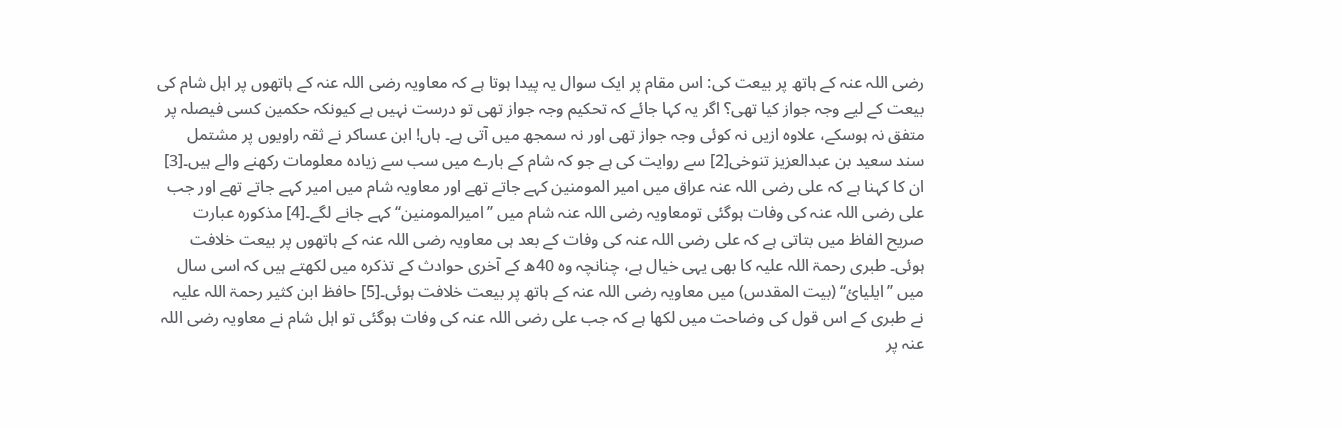رضی اللہ عنہ کے ہاتھ پر بیعت کی: اس مقام پر ایک سوال یہ پیدا ہوتا ہے کہ معاویہ رضی اللہ عنہ کے ہاتھوں پر اہل شام کی بیعت کے لیے وجہ جواز کیا تھی؟ اگر یہ کہا جائے کہ تحکیم وجہ جواز تھی تو درست نہیں ہے کیونکہ حکمین کسی فیصلہ پر متفق نہ ہوسکے، علاوہ ازیں نہ کوئی وجہ جواز تھی اور نہ سمجھ میں آتی ہے۔ ہاں! ابن عساکر نے ثقہ راویوں پر مشتمل سند سعید بن عبدالعزیز تنوخی[2] سے روایت کی ہے جو کہ شام کے بارے میں سب سے زیادہ معلومات رکھنے والے ہیں۔[3] ان کا کہنا ہے کہ علی رضی اللہ عنہ عراق میں امیر المومنین کہے جاتے تھے اور معاویہ شام میں امیر کہے جاتے تھے اور جب علی رضی اللہ عنہ کی وفات ہوگئی تومعاویہ رضی اللہ عنہ شام میں ’’امیرالمومنین‘‘ کہے جانے لگے۔[4] مذکورہ عبارت صریح الفاظ میں بتاتی ہے کہ علی رضی اللہ عنہ کی وفات کے بعد ہی معاویہ رضی اللہ عنہ کے ہاتھوں پر بیعت خلافت ہوئی۔ طبری رحمۃ اللہ علیہ کا بھی یہی خیال ہے، چنانچہ وہ 40ھ کے آخری حوادث کے تذکرہ میں لکھتے ہیں کہ اسی سال میں ’’ایلیائ‘‘ (بیت المقدس) میں معاویہ رضی اللہ عنہ کے ہاتھ پر بیعت خلافت ہوئی۔[5] حافظ ابن کثیر رحمۃ اللہ علیہ نے طبری کے اس قول کی وضاحت میں لکھا ہے کہ جب علی رضی اللہ عنہ کی وفات ہوگئی تو اہل شام نے معاویہ رضی اللہ عنہ پر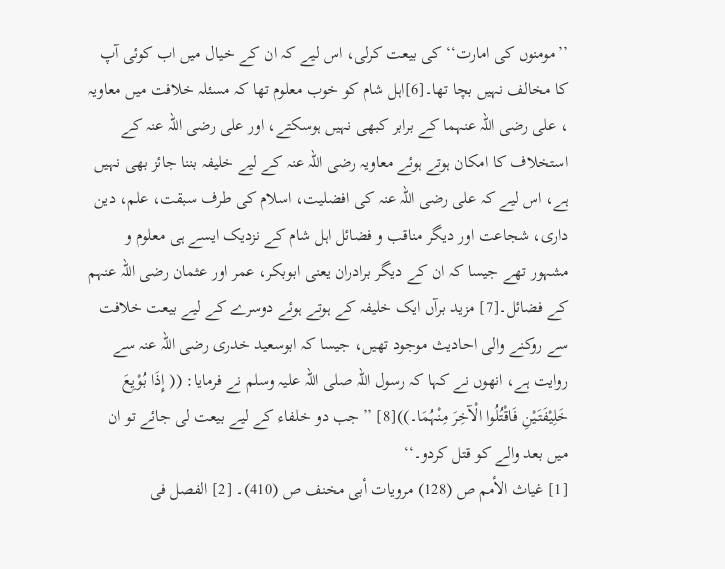’’مومنوں کی امارت‘‘ کی بیعت کرلی، اس لیے کہ ان کے خیال میں اب کوئی آپ کا مخالف نہیں بچا تھا۔[6]اہل شام کو خوب معلوم تھا کہ مسئلہ خلافت میں معاویہ ، علی رضی اللہ عنہما کے برابر کبھی نہیں ہوسکتے، اور علی رضی اللہ عنہ کے استخلاف کا امکان ہوتے ہوئے معاویہ رضی اللہ عنہ کے لیے خلیفہ بننا جائز بھی نہیں ہے، اس لیے کہ علی رضی اللہ عنہ کی افضلیت، اسلام کی طرف سبقت، علم، دین داری، شجاعت اور دیگر مناقب و فضائل اہل شام کے نزدیک ایسے ہی معلوم و مشہور تھے جیسا کہ ان کے دیگر برادران یعنی ابوبکر، عمر اور عثمان رضی اللہ عنہم کے فضائل۔[7] مزید برآں ایک خلیفہ کے ہوتے ہوئے دوسرے کے لیے بیعت خلافت سے روکنے والی احادیث موجود تھیں، جیسا کہ ابوسعید خدری رضی اللہ عنہ سے روایت ہے، انھوں نے کہا کہ رسول اللہ صلی اللہ علیہ وسلم نے فرمایا: (( إِذَا بُوْیِعَ خَلِیْفَتَیْنِ فَاقْتُلُوا الْآخِرَ مِنْہُمَا۔))[8] ’’جب دو خلفاء کے لیے بیعت لی جائے تو ان میں بعد والے کو قتل کردو۔‘‘
[1] غیاث الأمم ص (128) مرویات أبی مخنف ص (410)۔ [2] الفصل فی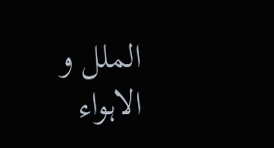الملل و الاہواء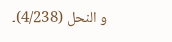و النحل (4/238)۔